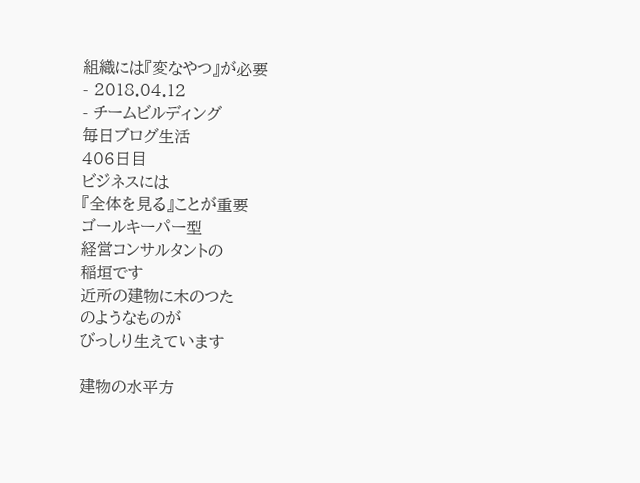組織には『変なやつ』が必要
- 2018.04.12
- チームビルディング
毎日ブログ生活
406日目
ビジネスには
『全体を見る』ことが重要
ゴールキーパー型
経営コンサルタントの
稲垣です
近所の建物に木のつた
のようなものが
びっしり生えています

建物の水平方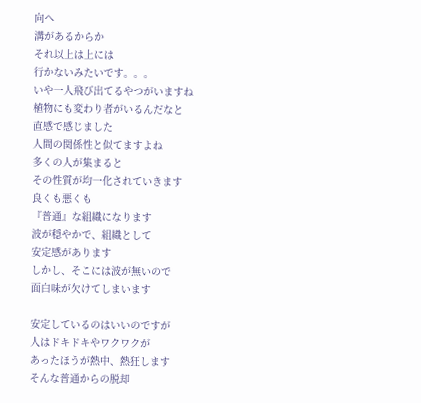向へ
溝があるからか
それ以上は上には
行かないみたいです。。。
いや一人飛び出てるやつがいますね
植物にも変わり者がいるんだなと
直感で感じました
人間の関係性と似てますよね
多くの人が集まると
その性質が均一化されていきます
良くも悪くも
『普通』な組織になります
波が穏やかで、組織として
安定感があります
しかし、そこには波が無いので
面白味が欠けてしまいます

安定しているのはいいのですが
人はドキドキやワクワクが
あったほうが熱中、熱狂します
そんな普通からの脱却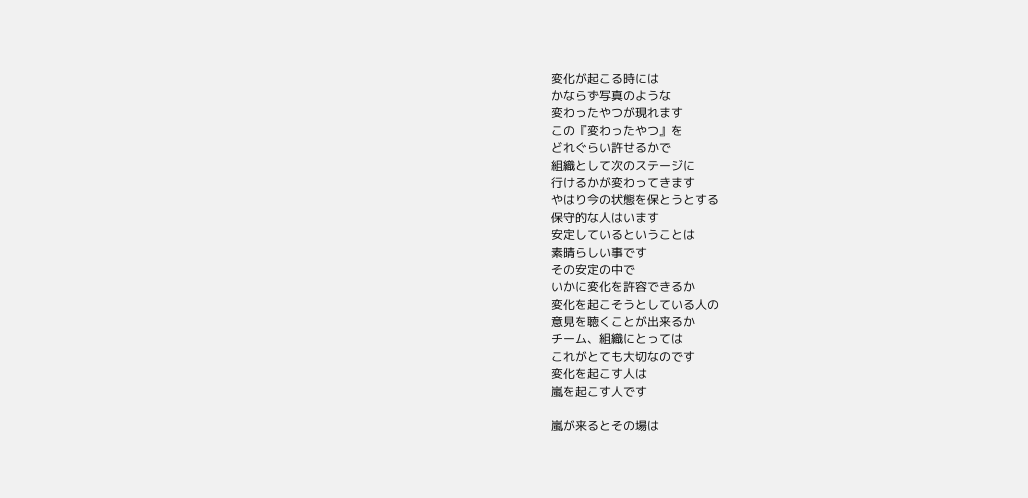変化が起こる時には
かならず写真のような
変わったやつが現れます
この『変わったやつ』を
どれぐらい許せるかで
組織として次のステージに
行けるかが変わってきます
やはり今の状態を保とうとする
保守的な人はいます
安定しているということは
素晴らしい事です
その安定の中で
いかに変化を許容できるか
変化を起こそうとしている人の
意見を聴くことが出来るか
チーム、組織にとっては
これがとても大切なのです
変化を起こす人は
嵐を起こす人です

嵐が来るとその場は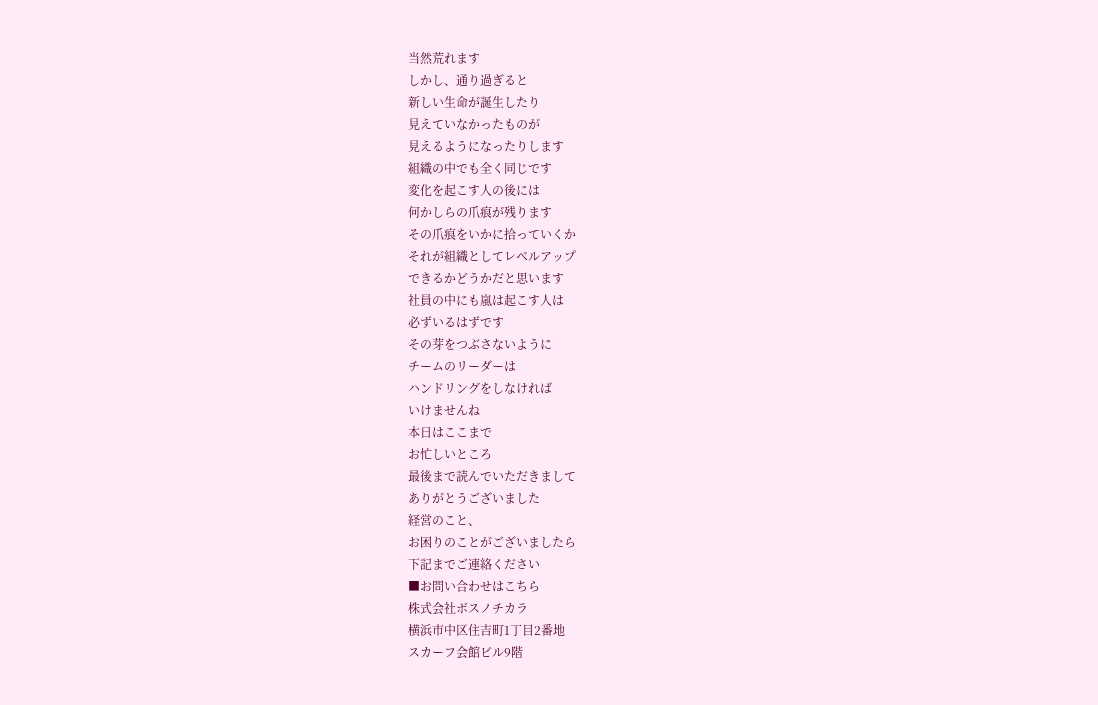当然荒れます
しかし、通り過ぎると
新しい生命が誕生したり
見えていなかったものが
見えるようになったりします
組織の中でも全く同じです
変化を起こす人の後には
何かしらの爪痕が残ります
その爪痕をいかに拾っていくか
それが組織としてレベルアップ
できるかどうかだと思います
社員の中にも嵐は起こす人は
必ずいるはずです
その芽をつぶさないように
チームのリーダーは
ハンドリングをしなければ
いけませんね
本日はここまで
お忙しいところ
最後まで読んでいただきまして
ありがとうございました
経営のこと、
お困りのことがございましたら
下記までご連絡ください
■お問い合わせはこちら
株式会社ボスノチカラ
横浜市中区住吉町1丁目2番地
スカーフ会館ビル9階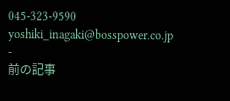045-323-9590
yoshiki_inagaki@bosspower.co.jp
-
前の記事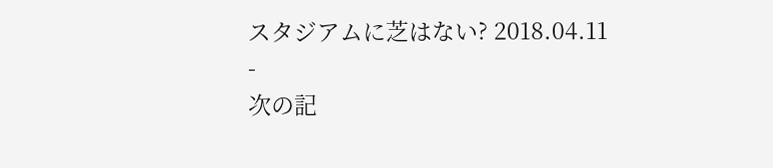スタジアムに芝はない? 2018.04.11
-
次の記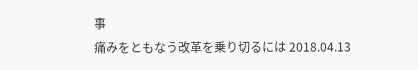事
痛みをともなう改革を乗り切るには 2018.04.13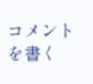コメントを書く